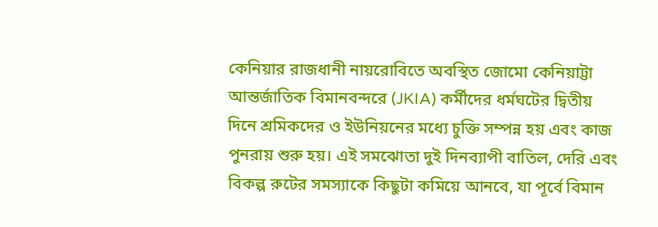কেনিয়ার রাজধানী নায়রোবিতে অবস্থিত জোমো কেনিয়াট্টা আন্তর্জাতিক বিমানবন্দরে (JKIA) কর্মীদের ধর্মঘটের দ্বিতীয় দিনে শ্রমিকদের ও ইউনিয়নের মধ্যে চুক্তি সম্পন্ন হয় এবং কাজ পুনরায় শুরু হয়। এই সমঝোতা দুই দিনব্যাপী বাতিল, দেরি এবং বিকল্প রুটের সমস্যাকে কিছুটা কমিয়ে আনবে, যা পূর্বে বিমান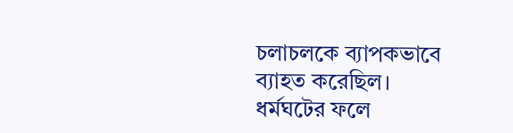চলাচলকে ব্যাপকভাবে ব্যাহত করেছিল।
ধর্মঘটের ফলে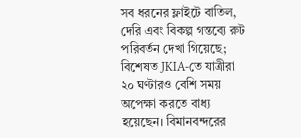সব ধরনের ফ্লাইটে বাতিল, দেরি এবং বিকল্প গন্তব্যে রুট পরিবর্তন দেখা গিয়েছে; বিশেষত JKIA-তে যাত্রীরা ২০ ঘণ্টারও বেশি সময় অপেক্ষা করতে বাধ্য হয়েছেন। বিমানবন্দরের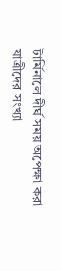টার্মিনালে দীর্ঘ সময় অপেক্ষা করা যাত্রীদের সংখ্যা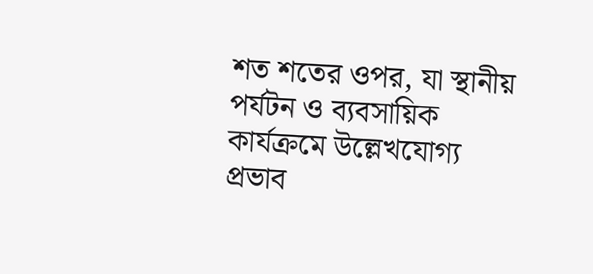শত শতের ওপর, যা স্থানীয় পর্যটন ও ব্যবসায়িক কার্যক্রমে উল্লেখযোগ্য প্রভাব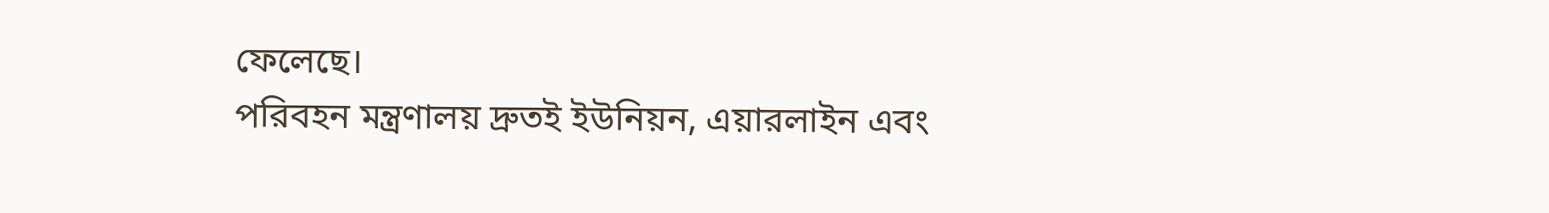ফেলেছে।
পরিবহন মন্ত্রণালয় দ্রুতই ইউনিয়ন, এয়ারলাইন এবং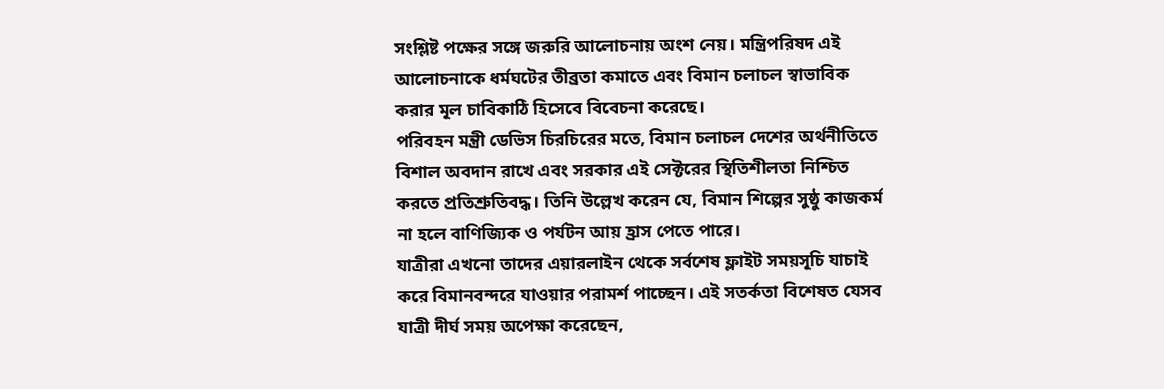সংশ্লিষ্ট পক্ষের সঙ্গে জরুরি আলোচনায় অংশ নেয়। মন্ত্রিপরিষদ এই আলোচনাকে ধর্মঘটের তীব্রতা কমাতে এবং বিমান চলাচল স্বাভাবিক করার মূল চাবিকাঠি হিসেবে বিবেচনা করেছে।
পরিবহন মন্ত্রী ডেভিস চিরচিরের মতে, বিমান চলাচল দেশের অর্থনীতিতে বিশাল অবদান রাখে এবং সরকার এই সেক্টরের স্থিতিশীলতা নিশ্চিত করতে প্রতিশ্রুতিবদ্ধ। তিনি উল্লেখ করেন যে, বিমান শিল্পের সুষ্ঠু কাজকর্ম না হলে বাণিজ্যিক ও পর্যটন আয় হ্রাস পেতে পারে।
যাত্রীরা এখনো তাদের এয়ারলাইন থেকে সর্বশেষ ফ্লাইট সময়সূচি যাচাই করে বিমানবন্দরে যাওয়ার পরামর্শ পাচ্ছেন। এই সতর্কতা বিশেষত যেসব যাত্রী দীর্ঘ সময় অপেক্ষা করেছেন,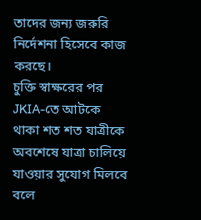তাদের জন্য জরুরি নির্দেশনা হিসেবে কাজ করছে।
চুক্তি স্বাক্ষরের পর JKIA-তে আটকে থাকা শত শত যাত্রীকে অবশেষে যাত্রা চালিয়ে যাওয়ার সুযোগ মিলবে বলে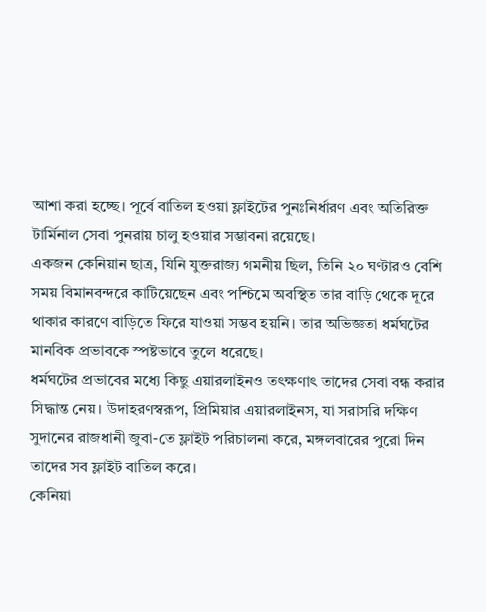আশা করা হচ্ছে। পূর্বে বাতিল হওয়া ফ্লাইটের পুনঃনির্ধারণ এবং অতিরিক্ত টার্মিনাল সেবা পুনরায় চালু হওয়ার সম্ভাবনা রয়েছে।
একজন কেনিয়ান ছাত্র, যিনি যুক্তরাজ্য গমনীয় ছিল, তিনি ২০ ঘণ্টারও বেশি সময় বিমানবন্দরে কাটিয়েছেন এবং পশ্চিমে অবস্থিত তার বাড়ি থেকে দূরে থাকার কারণে বাড়িতে ফিরে যাওয়া সম্ভব হয়নি। তার অভিজ্ঞতা ধর্মঘটের মানবিক প্রভাবকে স্পষ্টভাবে তুলে ধরেছে।
ধর্মঘটের প্রভাবের মধ্যে কিছু এয়ারলাইনও তৎক্ষণাৎ তাদের সেবা বন্ধ করার সিদ্ধান্ত নেয়। উদাহরণস্বরূপ, প্রিমিয়ার এয়ারলাইনস, যা সরাসরি দক্ষিণ সুদানের রাজধানী জুবা-তে ফ্লাইট পরিচালনা করে, মঙ্গলবারের পুরো দিন তাদের সব ফ্লাইট বাতিল করে।
কেনিয়া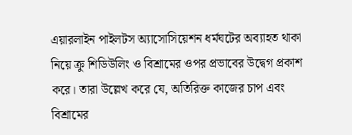এয়ারলাইন পাইলটস অ্যাসোসিয়েশন ধর্মঘটের অব্যাহত থাকা নিয়ে ক্রু শিডিউলিং ও বিশ্রামের ওপর প্রভাবের উদ্বেগ প্রকাশ করে। তারা উল্লেখ করে যে, অতিরিক্ত কাজের চাপ এবং বিশ্রামের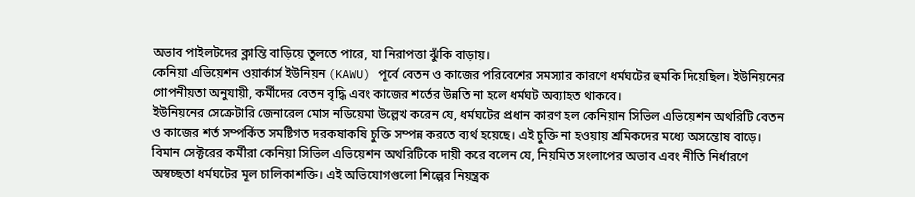অভাব পাইলটদের ক্লান্তি বাড়িয়ে তুলতে পারে, যা নিরাপত্তা ঝুঁকি বাড়ায়।
কেনিয়া এভিয়েশন ওয়ার্কার্স ইউনিয়ন (KAWU) পূর্বে বেতন ও কাজের পরিবেশের সমস্যার কারণে ধর্মঘটের হুমকি দিয়েছিল। ইউনিয়নের গোপনীয়তা অনুযায়ী, কর্মীদের বেতন বৃদ্ধি এবং কাজের শর্তের উন্নতি না হলে ধর্মঘট অব্যাহত থাকবে।
ইউনিয়নের সেক্রেটারি জেনারেল মোস নডিয়েমা উল্লেখ করেন যে, ধর্মঘটের প্রধান কারণ হল কেনিয়ান সিভিল এভিয়েশন অথরিটি বেতন ও কাজের শর্ত সম্পর্কিত সমষ্টিগত দরকষাকষি চুক্তি সম্পন্ন করতে ব্যর্থ হয়েছে। এই চুক্তি না হওয়ায় শ্রমিকদের মধ্যে অসন্তোষ বাড়ে।
বিমান সেক্টরের কর্মীরা কেনিয়া সিভিল এভিয়েশন অথরিটিকে দায়ী করে বলেন যে, নিয়মিত সংলাপের অভাব এবং নীতি নির্ধারণে অস্বচ্ছতা ধর্মঘটের মূল চালিকাশক্তি। এই অভিযোগগুলো শিল্পের নিয়ন্ত্রক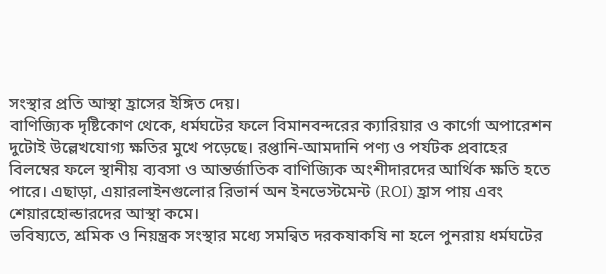সংস্থার প্রতি আস্থা হ্রাসের ইঙ্গিত দেয়।
বাণিজ্যিক দৃষ্টিকোণ থেকে, ধর্মঘটের ফলে বিমানবন্দরের ক্যারিয়ার ও কার্গো অপারেশন দুটোই উল্লেখযোগ্য ক্ষতির মুখে পড়েছে। রপ্তানি-আমদানি পণ্য ও পর্যটক প্রবাহের বিলম্বের ফলে স্থানীয় ব্যবসা ও আন্তর্জাতিক বাণিজ্যিক অংশীদারদের আর্থিক ক্ষতি হতে পারে। এছাড়া, এয়ারলাইনগুলোর রিভার্ন অন ইনভেস্টমেন্ট (ROI) হ্রাস পায় এবং শেয়ারহোল্ডারদের আস্থা কমে।
ভবিষ্যতে, শ্রমিক ও নিয়ন্ত্রক সংস্থার মধ্যে সমন্বিত দরকষাকষি না হলে পুনরায় ধর্মঘটের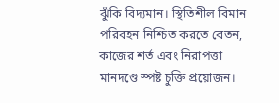ঝুঁকি বিদ্যমান। স্থিতিশীল বিমান পরিবহন নিশ্চিত করতে বেতন, কাজের শর্ত এবং নিরাপত্তা মানদণ্ডে স্পষ্ট চুক্তি প্রয়োজন।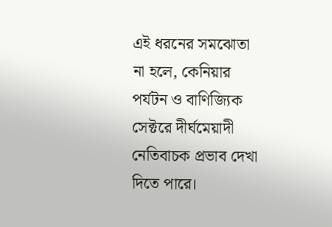এই ধরনের সমঝোতা না হলে, কেনিয়ার পর্যটন ও বাণিজ্যিক সেক্টরে দীর্ঘমেয়াদী নেতিবাচক প্রভাব দেখা দিতে পারে।